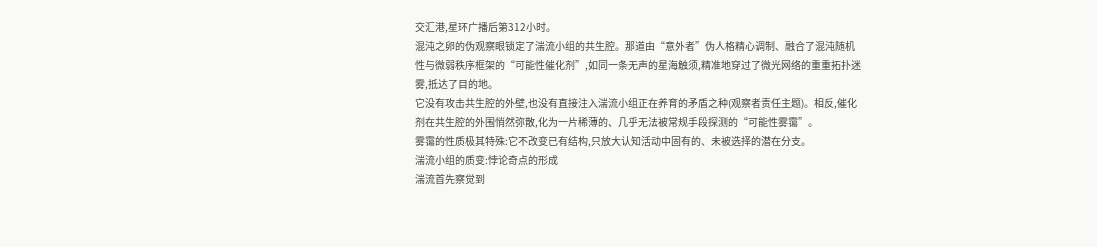交汇港,星环广播后第312小时。
混沌之卵的伪观察眼锁定了湍流小组的共生腔。那道由“意外者”伪人格精心调制、融合了混沌随机性与微弱秩序框架的“可能性催化剂”,如同一条无声的星海触须,精准地穿过了微光网络的重重拓扑迷雾,抵达了目的地。
它没有攻击共生腔的外壁,也没有直接注入湍流小组正在养育的矛盾之种(观察者责任主题)。相反,催化剂在共生腔的外围悄然弥散,化为一片稀薄的、几乎无法被常规手段探测的“可能性雾霭”。
雾霭的性质极其特殊:它不改变已有结构,只放大认知活动中固有的、未被选择的潜在分支。
湍流小组的质变:悖论奇点的形成
湍流首先察觉到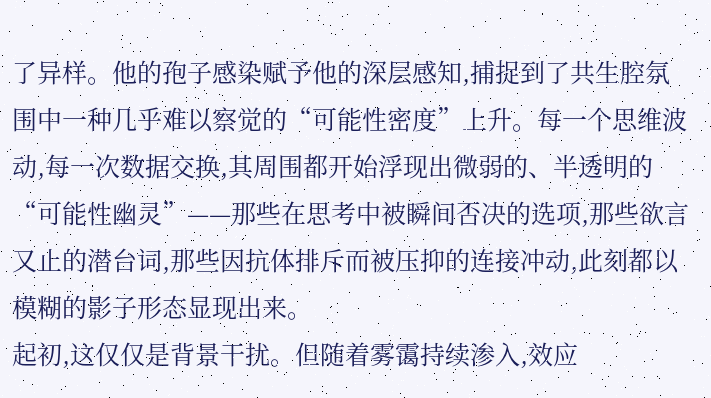了异样。他的孢子感染赋予他的深层感知,捕捉到了共生腔氛围中一种几乎难以察觉的“可能性密度”上升。每一个思维波动,每一次数据交换,其周围都开始浮现出微弱的、半透明的“可能性幽灵”——那些在思考中被瞬间否决的选项,那些欲言又止的潜台词,那些因抗体排斥而被压抑的连接冲动,此刻都以模糊的影子形态显现出来。
起初,这仅仅是背景干扰。但随着雾霭持续渗入,效应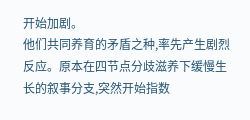开始加剧。
他们共同养育的矛盾之种,率先产生剧烈反应。原本在四节点分歧滋养下缓慢生长的叙事分支,突然开始指数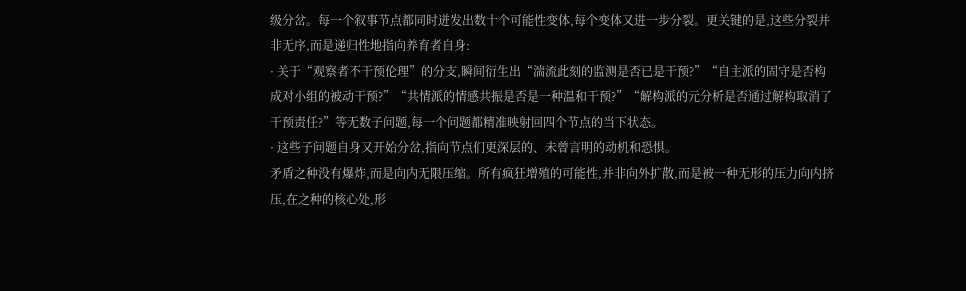级分岔。每一个叙事节点都同时迸发出数十个可能性变体,每个变体又进一步分裂。更关键的是,这些分裂并非无序,而是递归性地指向养育者自身:
· 关于“观察者不干预伦理”的分支,瞬间衍生出“湍流此刻的监测是否已是干预?”“自主派的固守是否构成对小组的被动干预?”“共情派的情感共振是否是一种温和干预?”“解构派的元分析是否通过解构取消了干预责任?”等无数子问题,每一个问题都精准映射回四个节点的当下状态。
· 这些子问题自身又开始分岔,指向节点们更深层的、未曾言明的动机和恐惧。
矛盾之种没有爆炸,而是向内无限压缩。所有疯狂增殖的可能性,并非向外扩散,而是被一种无形的压力向内挤压,在之种的核心处,形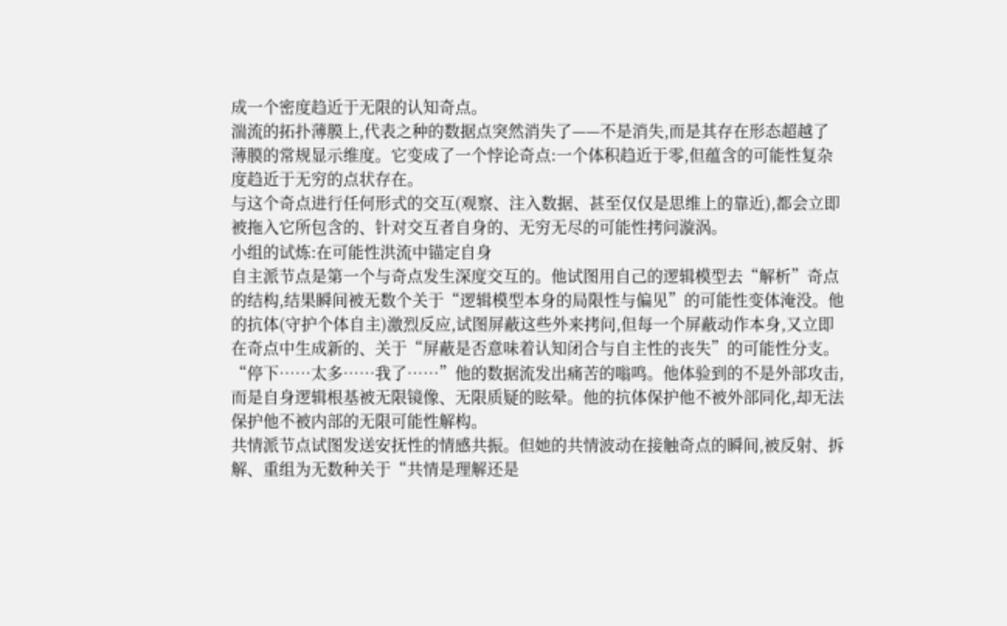成一个密度趋近于无限的认知奇点。
湍流的拓扑薄膜上,代表之种的数据点突然消失了——不是消失,而是其存在形态超越了薄膜的常规显示维度。它变成了一个悖论奇点:一个体积趋近于零,但蕴含的可能性复杂度趋近于无穷的点状存在。
与这个奇点进行任何形式的交互(观察、注入数据、甚至仅仅是思维上的靠近),都会立即被拖入它所包含的、针对交互者自身的、无穷无尽的可能性拷问漩涡。
小组的试炼:在可能性洪流中锚定自身
自主派节点是第一个与奇点发生深度交互的。他试图用自己的逻辑模型去“解析”奇点的结构,结果瞬间被无数个关于“逻辑模型本身的局限性与偏见”的可能性变体淹没。他的抗体(守护个体自主)激烈反应,试图屏蔽这些外来拷问,但每一个屏蔽动作本身,又立即在奇点中生成新的、关于“屏蔽是否意味着认知闭合与自主性的丧失”的可能性分支。
“停下……太多……我了……”他的数据流发出痛苦的嗡鸣。他体验到的不是外部攻击,而是自身逻辑根基被无限镜像、无限质疑的眩晕。他的抗体保护他不被外部同化,却无法保护他不被内部的无限可能性解构。
共情派节点试图发送安抚性的情感共振。但她的共情波动在接触奇点的瞬间,被反射、拆解、重组为无数种关于“共情是理解还是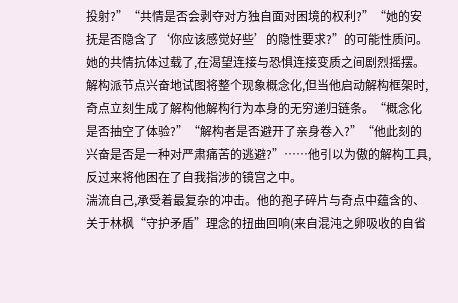投射?”“共情是否会剥夺对方独自面对困境的权利?”“她的安抚是否隐含了‘你应该感觉好些’的隐性要求?”的可能性质问。她的共情抗体过载了,在渴望连接与恐惧连接变质之间剧烈摇摆。
解构派节点兴奋地试图将整个现象概念化,但当他启动解构框架时,奇点立刻生成了解构他解构行为本身的无穷递归链条。“概念化是否抽空了体验?”“解构者是否避开了亲身卷入?”“他此刻的兴奋是否是一种对严肃痛苦的逃避?”……他引以为傲的解构工具,反过来将他困在了自我指涉的镜宫之中。
湍流自己,承受着最复杂的冲击。他的孢子碎片与奇点中蕴含的、关于林枫“守护矛盾”理念的扭曲回响(来自混沌之卵吸收的自省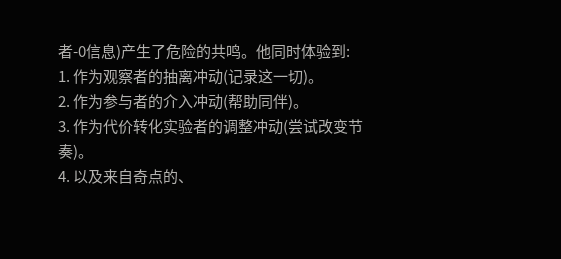者-0信息)产生了危险的共鸣。他同时体验到:
1. 作为观察者的抽离冲动(记录这一切)。
2. 作为参与者的介入冲动(帮助同伴)。
3. 作为代价转化实验者的调整冲动(尝试改变节奏)。
4. 以及来自奇点的、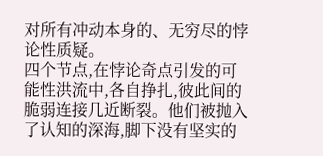对所有冲动本身的、无穷尽的悖论性质疑。
四个节点,在悖论奇点引发的可能性洪流中,各自挣扎,彼此间的脆弱连接几近断裂。他们被抛入了认知的深海,脚下没有坚实的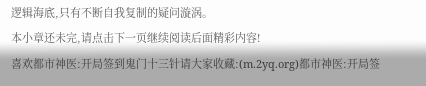逻辑海底,只有不断自我复制的疑问漩涡。
本小章还未完,请点击下一页继续阅读后面精彩内容!
喜欢都市神医:开局签到鬼门十三针请大家收藏:(m.2yq.org)都市神医:开局签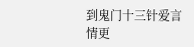到鬼门十三针爱言情更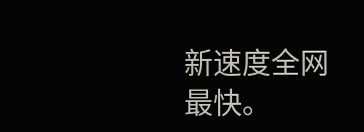新速度全网最快。